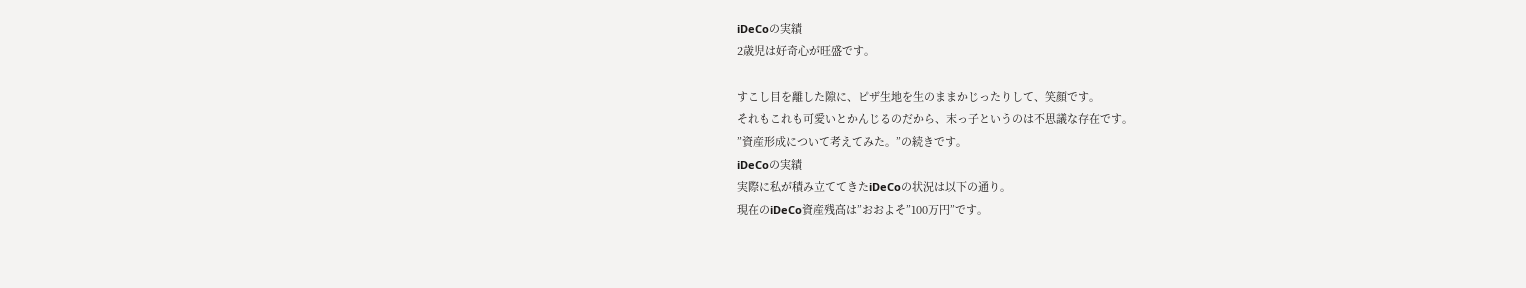iDeCoの実績
2歳児は好奇心が旺盛です。

すこし目を離した隙に、ピザ生地を生のままかじったりして、笑顔です。
それもこれも可愛いとかんじるのだから、末っ子というのは不思議な存在です。
”資産形成について考えてみた。”の続きです。
iDeCoの実績
実際に私が積み立ててきたiDeCoの状況は以下の通り。
現在のiDeCo資産残高は”おおよそ”100万円”です。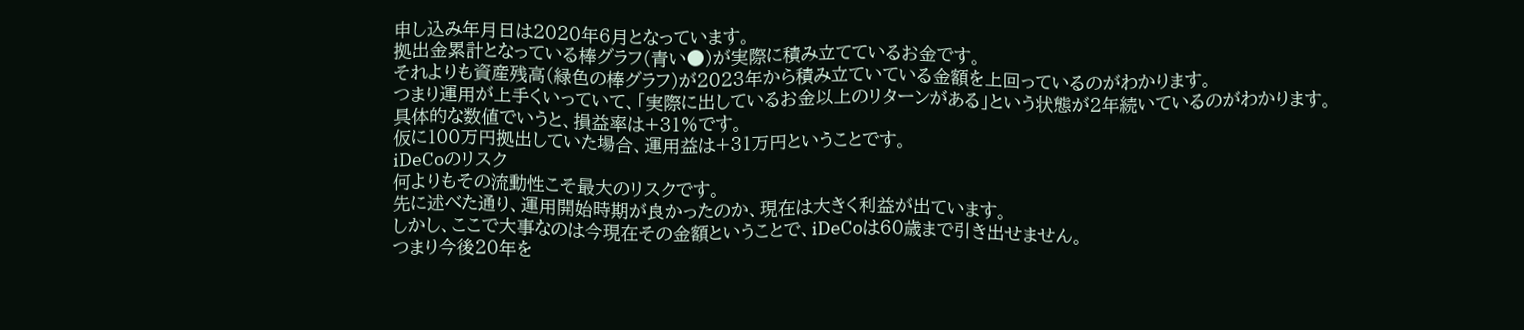申し込み年月日は2020年6月となっています。
拠出金累計となっている棒グラフ(青い●)が実際に積み立てているお金です。
それよりも資産残高(緑色の棒グラフ)が2023年から積み立ていている金額を上回っているのがわかります。
つまり運用が上手くいっていて、「実際に出しているお金以上のリターンがある」という状態が2年続いているのがわかります。
具体的な数値でいうと、損益率は+31%です。
仮に100万円拠出していた場合、運用益は+31万円ということです。
iDeCoのリスク
何よりもその流動性こそ最大のリスクです。
先に述べた通り、運用開始時期が良かったのか、現在は大きく利益が出ています。
しかし、ここで大事なのは今現在その金額ということで、iDeCoは60歳まで引き出せません。
つまり今後20年を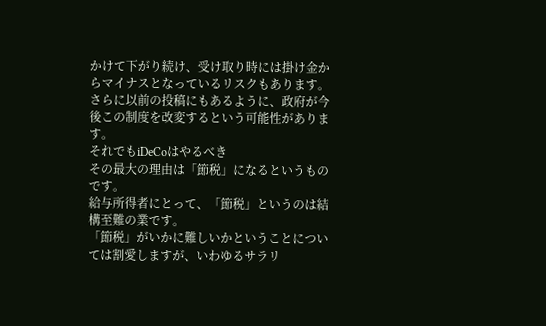かけて下がり続け、受け取り時には掛け金からマイナスとなっているリスクもあります。
さらに以前の投稿にもあるように、政府が今後この制度を改変するという可能性があります。
それでもiDeCoはやるべき
その最大の理由は「節税」になるというものです。
給与所得者にとって、「節税」というのは結構至難の業です。
「節税」がいかに難しいかということについては割愛しますが、いわゆるサラリ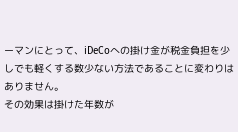ーマンにとって、iDeCoへの掛け金が税金負担を少しでも軽くする数少ない方法であることに変わりはありません。
その効果は掛けた年数が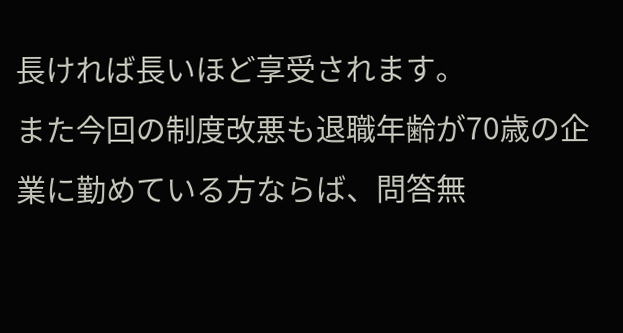長ければ長いほど享受されます。
また今回の制度改悪も退職年齢が70歳の企業に勤めている方ならば、問答無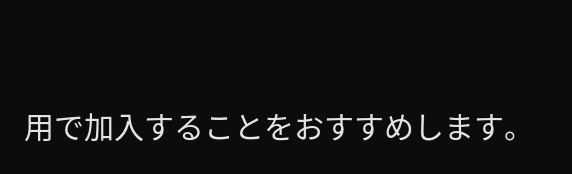用で加入することをおすすめします。